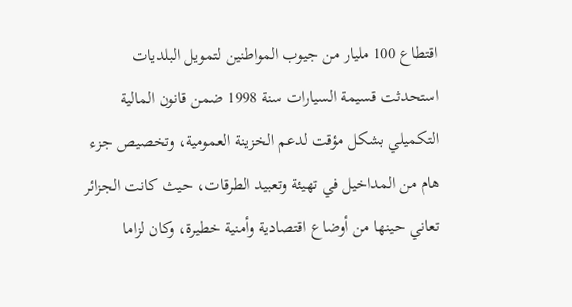اقتطاع 100 مليار من جيوب المواطنين لتمويل البلديات
استحدثت قسيمة السيارات سنة 1998 ضمن قانون المالية التكميلي بشكل مؤقت لدعم الخزينة العمومية، وتخصيص جزء هام من المداخيل في تهيئة وتعبيد الطرقات، حيث كانت الجزائر تعاني حينها من أوضاع اقتصادية وأمنية خطيرة، وكان لزاما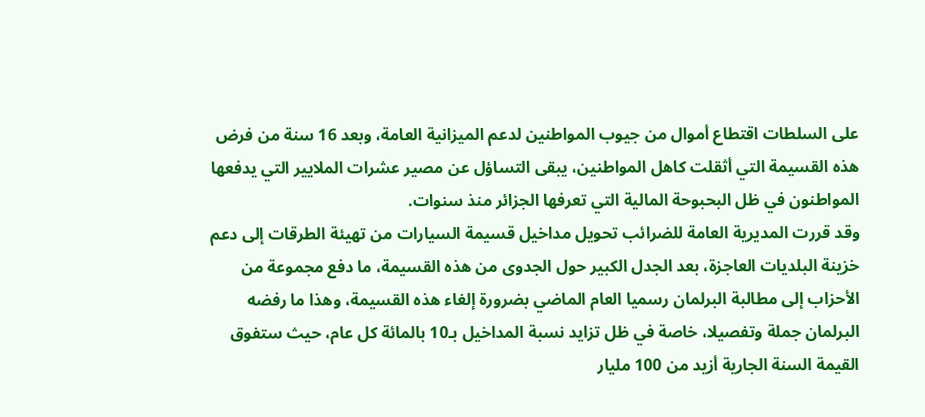على السلطات اقتطاع أموال من جيوب المواطنين لدعم الميزانية العامة، وبعد 16 سنة من فرض هذه القسيمة التي أثقلت كاهل المواطنين، يبقى التساؤل عن مصير عشرات الملايير التي يدفعها المواطنون في ظل البحبوحة المالية التي تعرفها الجزائر منذ سنوات.
وقد قررت المديرية العامة للضرائب تحويل مداخيل قسيمة السيارات من تهيئة الطرقات إلى دعم خزينة البلديات العاجزة، بعد الجدل الكبير حول الجدوى من هذه القسيمة، ما دفع مجموعة من الأحزاب إلى مطالبة البرلمان رسميا العام الماضي بضرورة إلغاء هذه القسيمة، وهذا ما رفضه البرلمان جملة وتفصيلا، خاصة في ظل تزايد نسبة المداخيل بـ10 بالمائة كل عام، حيث ستفوق القيمة السنة الجارية أزيد من 100 مليار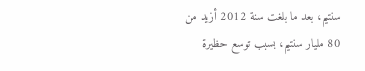سنتيم، بعد ما بلغت سنة 2012 أزيد من 80 مليار سنتيم، بسبب توسع حظيرة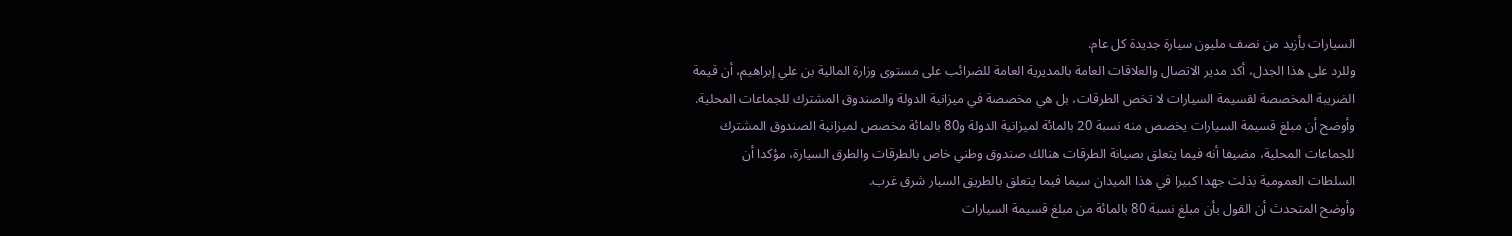السيارات بأزيد من نصف مليون سيارة جديدة كل عام.
وللرد على هذا الجدل، أكد مدير الاتصال والعلاقات العامة بالمديرية العامة للضرائب على مستوى وزارة المالية بن علي إبراهيم، أن قيمة الضريبة المخصصة لقسيمة السيارات لا تخص الطرقات، بل هي مخصصة في ميزانية الدولة والصندوق المشترك للجماعات المحلية.
وأوضح أن مبلغ قسيمة السيارات يخصص منه نسبة 20 بالمائة لميزانية الدولة و80 بالمائة مخصص لميزانية الصندوق المشترك للجماعات المحلية، مضيفا أنه فيما يتعلق بصيانة الطرقات هنالك صندوق وطني خاص بالطرقات والطرق السيارة، مؤكدا أن السلطات العمومية بذلت جهدا كبيرا في هذا الميدان سيما فيما يتعلق بالطريق السيار شرق غرب.
وأوضح المتحدث أن القول بأن مبلغ نسبة 80 بالمائة من مبلغ قسيمة السيارات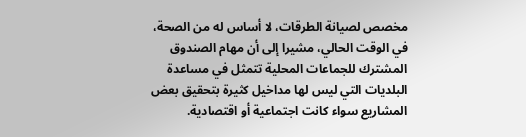مخصص لصيانة الطرقات، لا أساس له من الصحة، في الوقت الحالي، مشيرا إلى أن مهام الصندوق المشترك للجماعات المحلية تتمثل في مساعدة البلديات التي ليس لها مداخيل كثيرة بتحقيق بعض المشاريع سواء كانت اجتماعية أو اقتصادية.